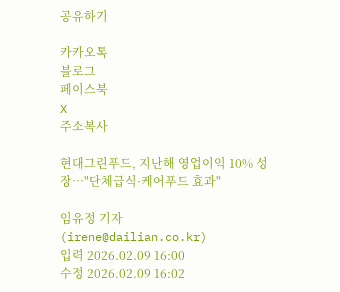공유하기

카카오톡
블로그
페이스북
X
주소복사

현대그린푸드, 지난해 영업이익 10% 성장…"단체급식·케어푸드 효과"

임유정 기자 (irene@dailian.co.kr)
입력 2026.02.09 16:00
수정 2026.02.09 16:02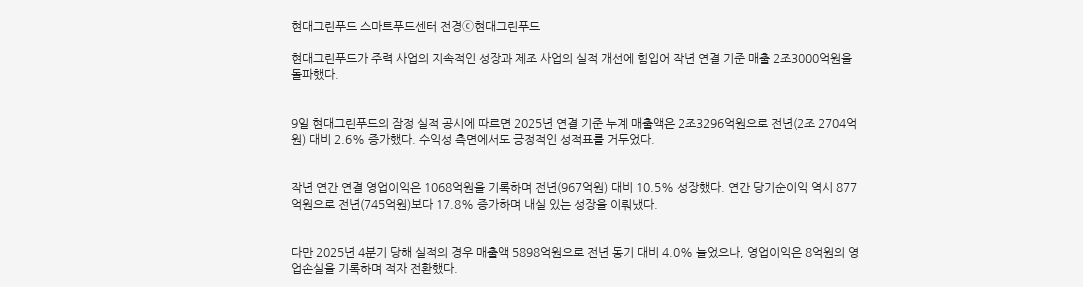현대그린푸드 스마트푸드센터 전경ⓒ현대그린푸드

현대그린푸드가 주력 사업의 지속적인 성장과 제조 사업의 실적 개선에 힘입어 작년 연결 기준 매출 2조3000억원을 돌파했다.


9일 현대그린푸드의 잠정 실적 공시에 따르면 2025년 연결 기준 누계 매출액은 2조3296억원으로 전년(2조 2704억원) 대비 2.6% 증가했다. 수익성 측면에서도 긍정적인 성적표를 거두었다.


작년 연간 연결 영업이익은 1068억원을 기록하며 전년(967억원) 대비 10.5% 성장했다. 연간 당기순이익 역시 877억원으로 전년(745억원)보다 17.8% 증가하며 내실 있는 성장을 이뤄냈다.


다만 2025년 4분기 당해 실적의 경우 매출액 5898억원으로 전년 동기 대비 4.0% 늘었으나, 영업이익은 8억원의 영업손실을 기록하며 적자 전환했다.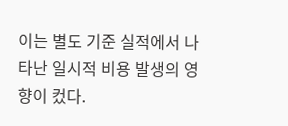이는 별도 기준 실적에서 나타난 일시적 비용 발생의 영향이 컸다.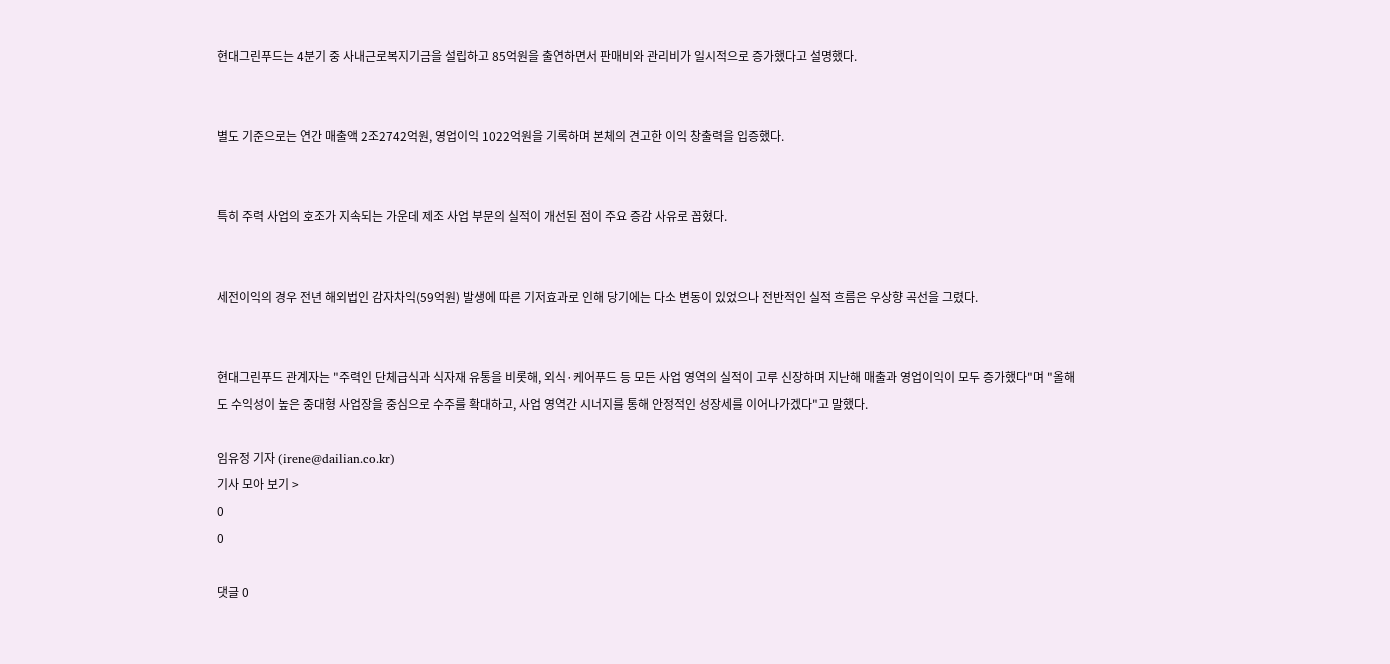현대그린푸드는 4분기 중 사내근로복지기금을 설립하고 85억원을 출연하면서 판매비와 관리비가 일시적으로 증가했다고 설명했다.


별도 기준으로는 연간 매출액 2조2742억원, 영업이익 1022억원을 기록하며 본체의 견고한 이익 창출력을 입증했다.


특히 주력 사업의 호조가 지속되는 가운데 제조 사업 부문의 실적이 개선된 점이 주요 증감 사유로 꼽혔다.


세전이익의 경우 전년 해외법인 감자차익(59억원) 발생에 따른 기저효과로 인해 당기에는 다소 변동이 있었으나 전반적인 실적 흐름은 우상향 곡선을 그렸다.


현대그린푸드 관계자는 "주력인 단체급식과 식자재 유통을 비롯해, 외식·케어푸드 등 모든 사업 영역의 실적이 고루 신장하며 지난해 매출과 영업이익이 모두 증가했다"며 "올해도 수익성이 높은 중대형 사업장을 중심으로 수주를 확대하고, 사업 영역간 시너지를 통해 안정적인 성장세를 이어나가겠다"고 말했다.

임유정 기자 (irene@dailian.co.kr)
기사 모아 보기 >
0
0

댓글 0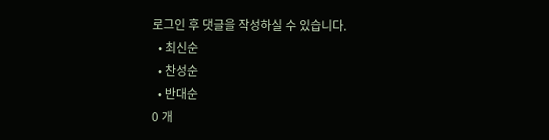로그인 후 댓글을 작성하실 수 있습니다.
  • 최신순
  • 찬성순
  • 반대순
0 개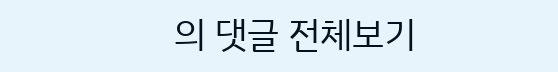의 댓글 전체보기